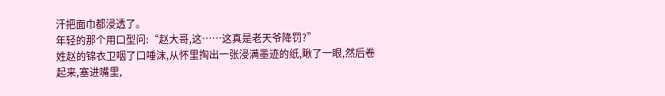汗把面巾都浸透了。
年轻的那个用口型问:“赵大哥,这……这真是老天爷降罚?”
姓赵的锦衣卫咽了口唾沫,从怀里掏出一张浸满墨迹的纸,瞅了一眼,然后卷起来,塞进嘴里,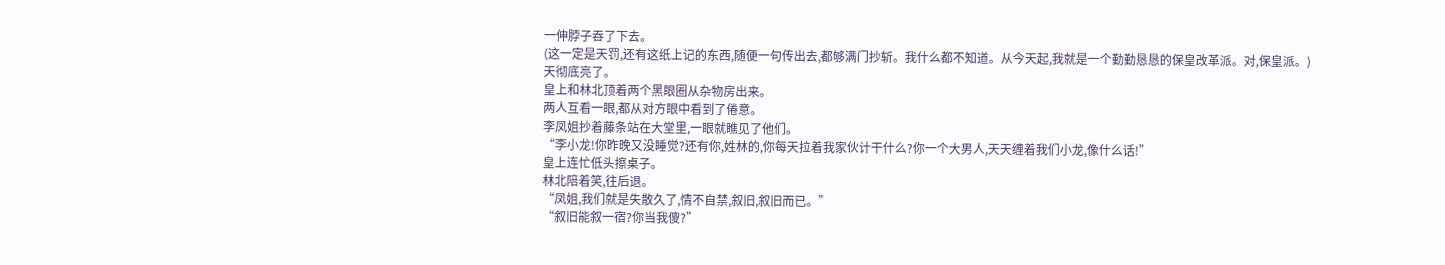一伸脖子吞了下去。
(这一定是天罚,还有这纸上记的东西,随便一句传出去,都够满门抄斩。我什么都不知道。从今天起,我就是一个勤勤恳恳的保皇改革派。对,保皇派。)
天彻底亮了。
皇上和林北顶着两个黑眼圈从杂物房出来。
两人互看一眼,都从对方眼中看到了倦意。
李凤姐抄着藤条站在大堂里,一眼就瞧见了他们。
“李小龙!你昨晚又没睡觉?还有你,姓林的,你每天拉着我家伙计干什么?你一个大男人,天天缠着我们小龙,像什么话!”
皇上连忙低头擦桌子。
林北陪着笑,往后退。
“凤姐,我们就是失散久了,情不自禁,叙旧,叙旧而已。”
“叙旧能叙一宿?你当我傻?”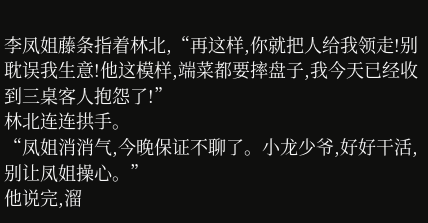李凤姐藤条指着林北,“再这样,你就把人给我领走!别耽误我生意!他这模样,端菜都要摔盘子,我今天已经收到三桌客人抱怨了!”
林北连连拱手。
“凤姐消消气,今晚保证不聊了。小龙少爷,好好干活,别让凤姐操心。”
他说完,溜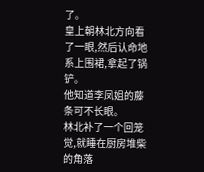了。
皇上朝林北方向看了一眼,然后认命地系上围裙,拿起了锅铲。
他知道李凤姐的藤条可不长眼。
林北补了一个回笼觉,就睡在厨房堆柴的角落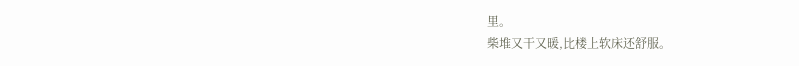里。
柴堆又干又暖,比楼上软床还舒服。